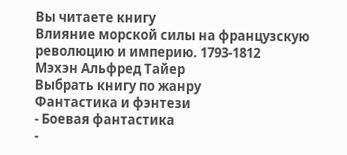Вы читаете книгу
Влияние морской силы на французскую революцию и империю. 1793-1812
Мэхэн Альфред Тайер
Выбрать книгу по жанру
Фантастика и фэнтези
- Боевая фантастика
-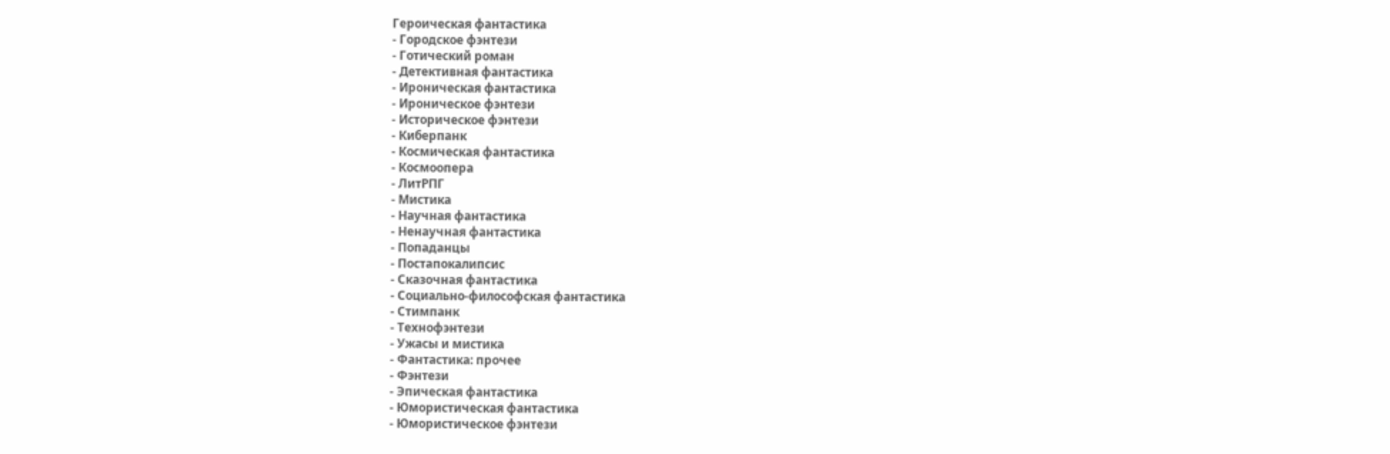Героическая фантастика
- Городское фэнтези
- Готический роман
- Детективная фантастика
- Ироническая фантастика
- Ироническое фэнтези
- Историческое фэнтези
- Киберпанк
- Космическая фантастика
- Космоопера
- ЛитРПГ
- Мистика
- Научная фантастика
- Ненаучная фантастика
- Попаданцы
- Постапокалипсис
- Сказочная фантастика
- Социально-философская фантастика
- Стимпанк
- Технофэнтези
- Ужасы и мистика
- Фантастика: прочее
- Фэнтези
- Эпическая фантастика
- Юмористическая фантастика
- Юмористическое фэнтези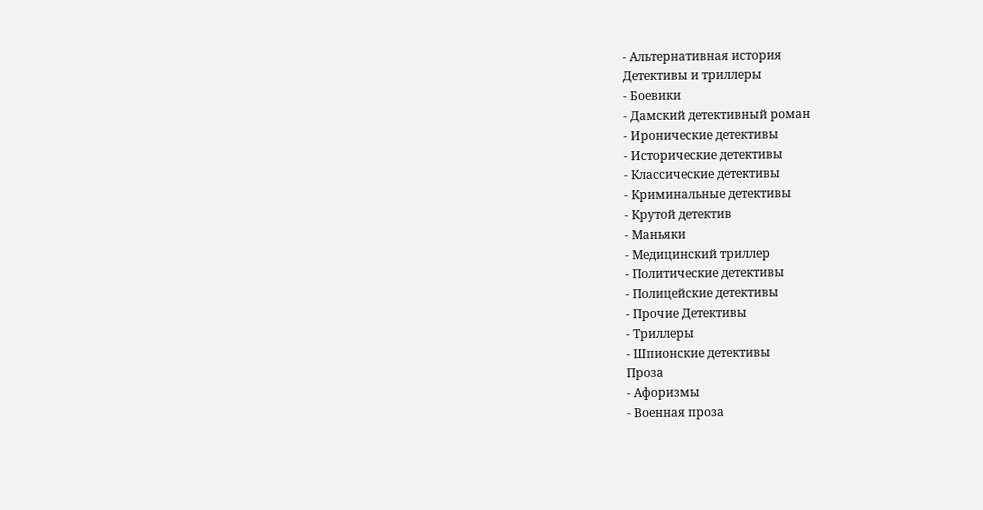- Альтернативная история
Детективы и триллеры
- Боевики
- Дамский детективный роман
- Иронические детективы
- Исторические детективы
- Классические детективы
- Криминальные детективы
- Крутой детектив
- Маньяки
- Медицинский триллер
- Политические детективы
- Полицейские детективы
- Прочие Детективы
- Триллеры
- Шпионские детективы
Проза
- Афоризмы
- Военная проза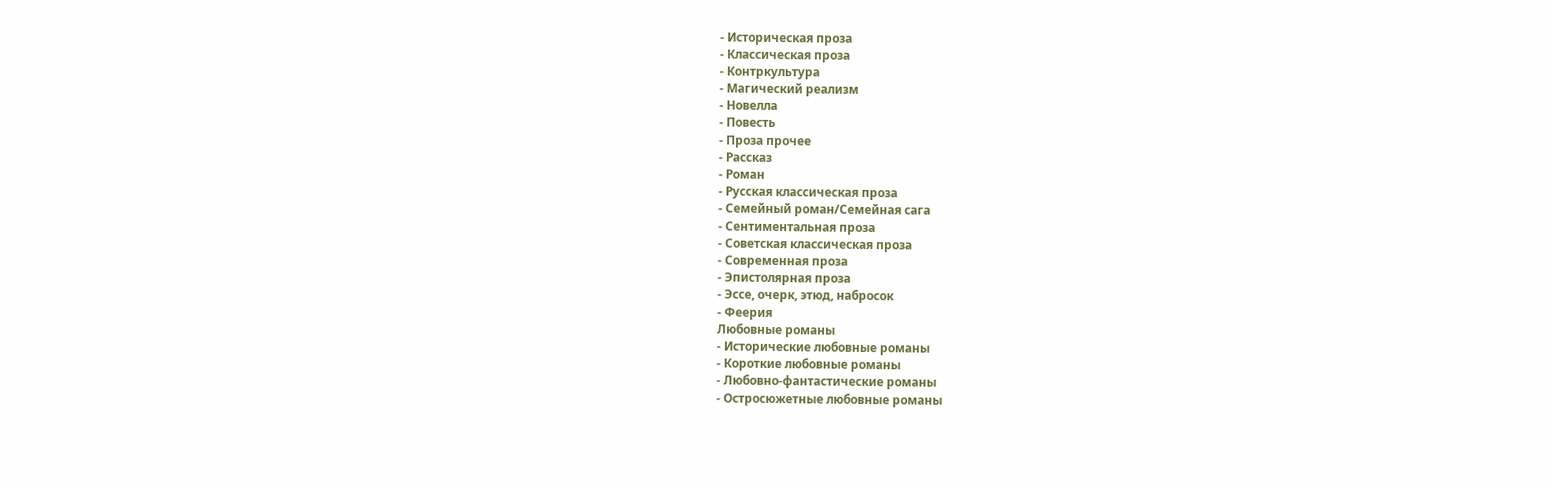- Историческая проза
- Классическая проза
- Контркультура
- Магический реализм
- Новелла
- Повесть
- Проза прочее
- Рассказ
- Роман
- Русская классическая проза
- Семейный роман/Семейная сага
- Сентиментальная проза
- Советская классическая проза
- Современная проза
- Эпистолярная проза
- Эссе, очерк, этюд, набросок
- Феерия
Любовные романы
- Исторические любовные романы
- Короткие любовные романы
- Любовно-фантастические романы
- Остросюжетные любовные романы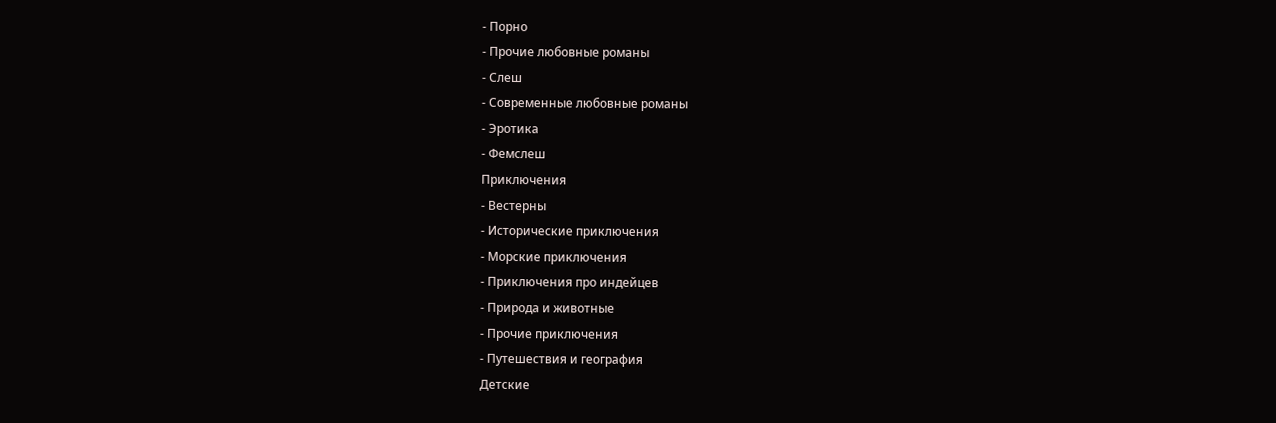- Порно
- Прочие любовные романы
- Слеш
- Современные любовные романы
- Эротика
- Фемслеш
Приключения
- Вестерны
- Исторические приключения
- Морские приключения
- Приключения про индейцев
- Природа и животные
- Прочие приключения
- Путешествия и география
Детские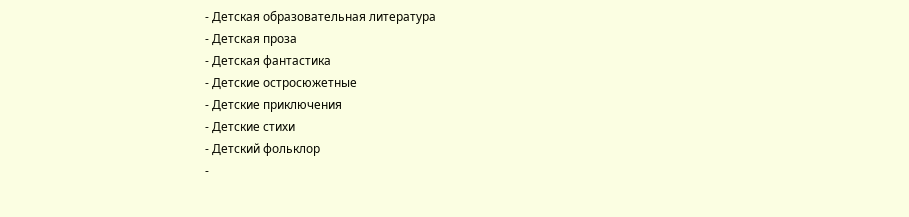- Детская образовательная литература
- Детская проза
- Детская фантастика
- Детские остросюжетные
- Детские приключения
- Детские стихи
- Детский фольклор
-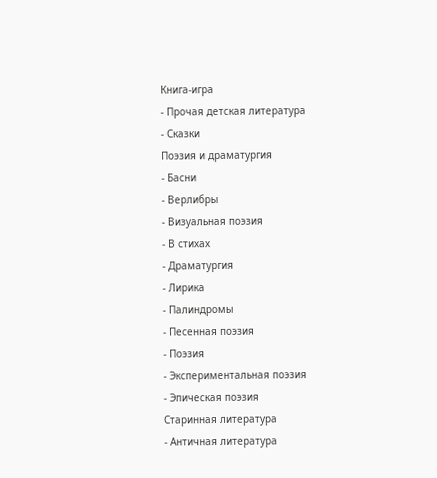Книга-игра
- Прочая детская литература
- Сказки
Поэзия и драматургия
- Басни
- Верлибры
- Визуальная поэзия
- В стихах
- Драматургия
- Лирика
- Палиндромы
- Песенная поэзия
- Поэзия
- Экспериментальная поэзия
- Эпическая поэзия
Старинная литература
- Античная литература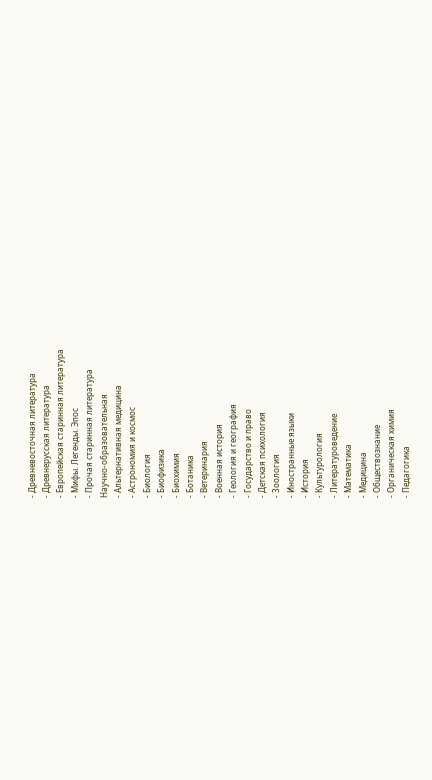- Древневосточная литература
- Древнерусская литература
- Европейская старинная литература
- Мифы. Легенды. Эпос
- Прочая старинная литература
Научно-образовательная
- Альтернативная медицина
- Астрономия и космос
- Биология
- Биофизика
- Биохимия
- Ботаника
- Ветеринария
- Военная история
- Геология и география
- Государство и право
- Детская психология
- Зоология
- Иностранные языки
- История
- Культурология
- Литературоведение
- Математика
- Медицина
- Обществознание
- Органическая химия
- Педагогика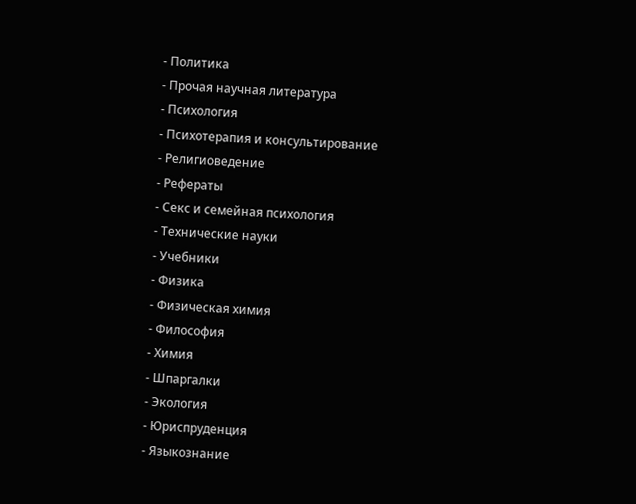- Политика
- Прочая научная литература
- Психология
- Психотерапия и консультирование
- Религиоведение
- Рефераты
- Секс и семейная психология
- Технические науки
- Учебники
- Физика
- Физическая химия
- Философия
- Химия
- Шпаргалки
- Экология
- Юриспруденция
- Языкознание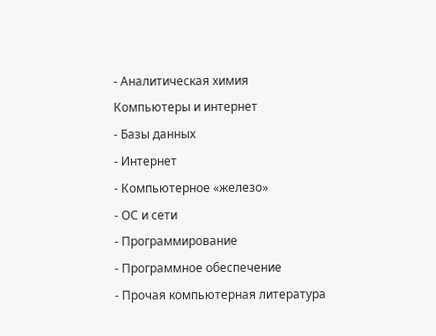- Аналитическая химия
Компьютеры и интернет
- Базы данных
- Интернет
- Компьютерное «железо»
- ОС и сети
- Программирование
- Программное обеспечение
- Прочая компьютерная литература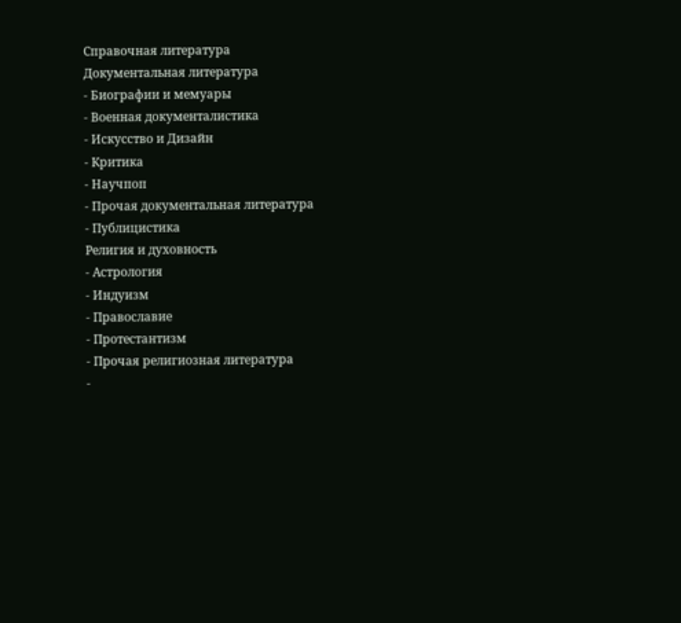Справочная литература
Документальная литература
- Биографии и мемуары
- Военная документалистика
- Искусство и Дизайн
- Критика
- Научпоп
- Прочая документальная литература
- Публицистика
Религия и духовность
- Астрология
- Индуизм
- Православие
- Протестантизм
- Прочая религиозная литература
-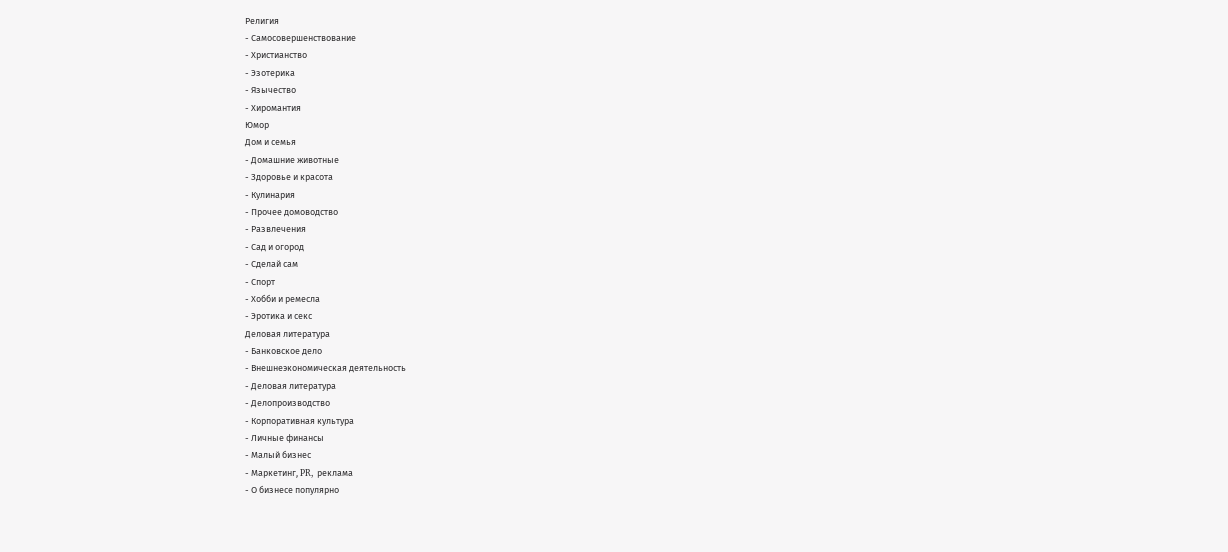Религия
- Самосовершенствование
- Христианство
- Эзотерика
- Язычество
- Хиромантия
Юмор
Дом и семья
- Домашние животные
- Здоровье и красота
- Кулинария
- Прочее домоводство
- Развлечения
- Сад и огород
- Сделай сам
- Спорт
- Хобби и ремесла
- Эротика и секс
Деловая литература
- Банковское дело
- Внешнеэкономическая деятельность
- Деловая литература
- Делопроизводство
- Корпоративная культура
- Личные финансы
- Малый бизнес
- Маркетинг, PR, реклама
- О бизнесе популярно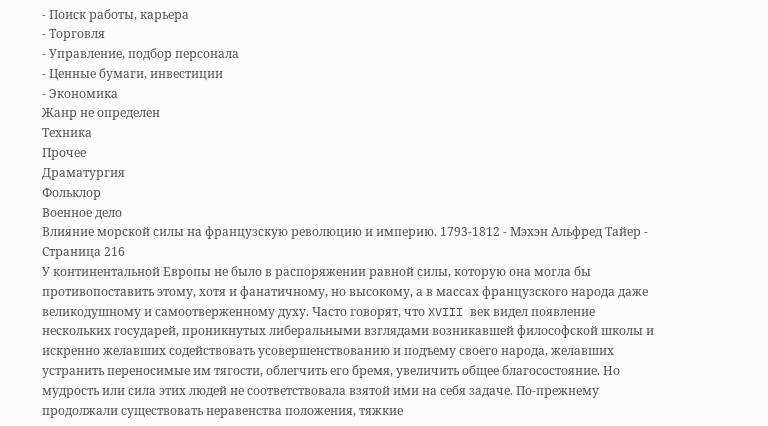- Поиск работы, карьера
- Торговля
- Управление, подбор персонала
- Ценные бумаги, инвестиции
- Экономика
Жанр не определен
Техника
Прочее
Драматургия
Фольклор
Военное дело
Влияние морской силы на французскую революцию и империю. 1793-1812 - Мэхэн Альфред Тайер - Страница 216
У континентальной Европы не было в распоряжении равной силы, которую она могла бы противопоставить этому, хотя и фанатичному, но высокому, а в массах французского народа даже великодушному и самоотверженному духу. Часто говорят, что XVIII век видел появление нескольких государей, проникнутых либеральными взглядами возникавшей философской школы и искренно желавших содействовать усовершенствованию и подъему своего народа, желавших устранить переносимые им тягости, облегчить его бремя, увеличить общее благосостояние. Но мудрость или сила этих людей не соответствовала взятой ими на себя задаче. По-прежнему продолжали существовать неравенства положения, тяжкие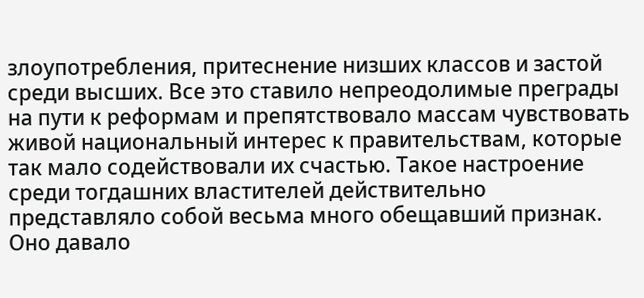злоупотребления, притеснение низших классов и застой среди высших. Все это ставило непреодолимые преграды на пути к реформам и препятствовало массам чувствовать живой национальный интерес к правительствам, которые так мало содействовали их счастью. Такое настроение среди тогдашних властителей действительно представляло собой весьма много обещавший признак. Оно давало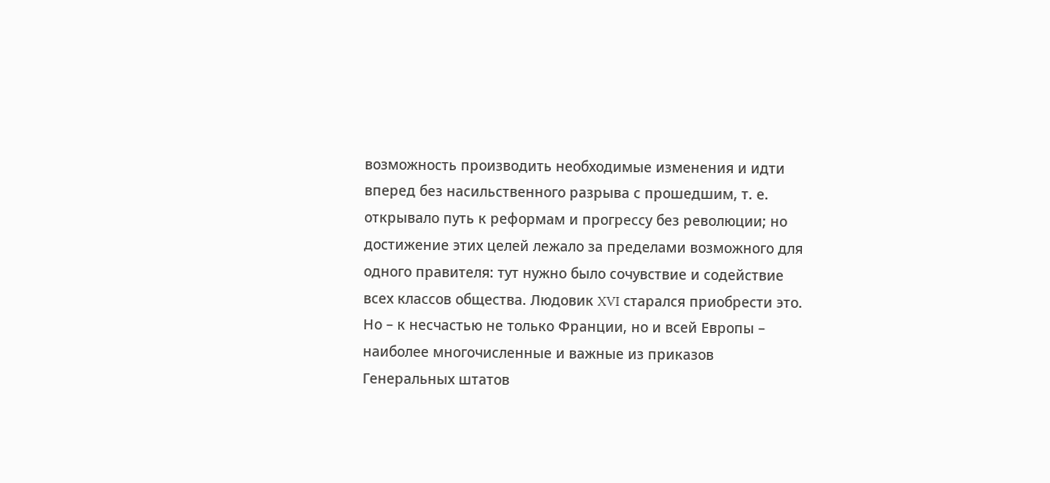возможность производить необходимые изменения и идти вперед без насильственного разрыва с прошедшим, т. е. открывало путь к реформам и прогрессу без революции; но достижение этих целей лежало за пределами возможного для одного правителя: тут нужно было сочувствие и содействие всех классов общества. Людовик XVI старался приобрести это. Но – к несчастью не только Франции, но и всей Европы – наиболее многочисленные и важные из приказов Генеральных штатов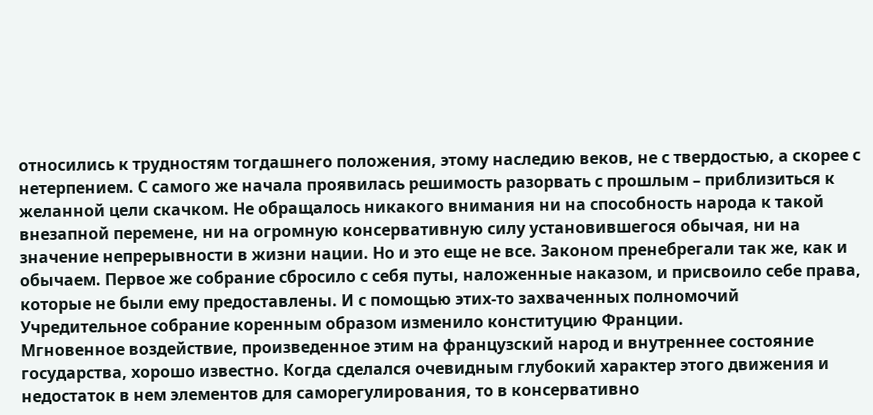относились к трудностям тогдашнего положения, этому наследию веков, не с твердостью, а скорее с нетерпением. С самого же начала проявилась решимость разорвать с прошлым – приблизиться к желанной цели скачком. Не обращалось никакого внимания ни на способность народа к такой внезапной перемене, ни на огромную консервативную силу установившегося обычая, ни на значение непрерывности в жизни нации. Но и это еще не все. Законом пренебрегали так же, как и обычаем. Первое же собрание сбросило с себя путы, наложенные наказом, и присвоило себе права, которые не были ему предоставлены. И с помощью этих-то захваченных полномочий Учредительное собрание коренным образом изменило конституцию Франции.
Мгновенное воздействие, произведенное этим на французский народ и внутреннее состояние государства, хорошо известно. Когда сделался очевидным глубокий характер этого движения и недостаток в нем элементов для саморегулирования, то в консервативно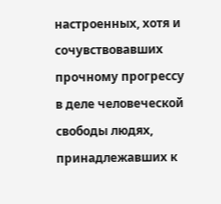настроенных, хотя и сочувствовавших прочному прогрессу в деле человеческой свободы людях, принадлежавших к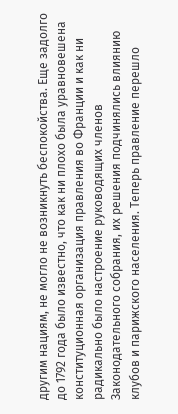другим нациям, не могло не возникнуть беспокойства. Еще задолго до 1792 года было известно, что как ни плохо была уравновешена конституционная организация правления во Франции и как ни радикально было настроение руководящих членов Законодательного собрания, их решения подчинялись влиянию клубов и парижского населения. Теперь правление перешло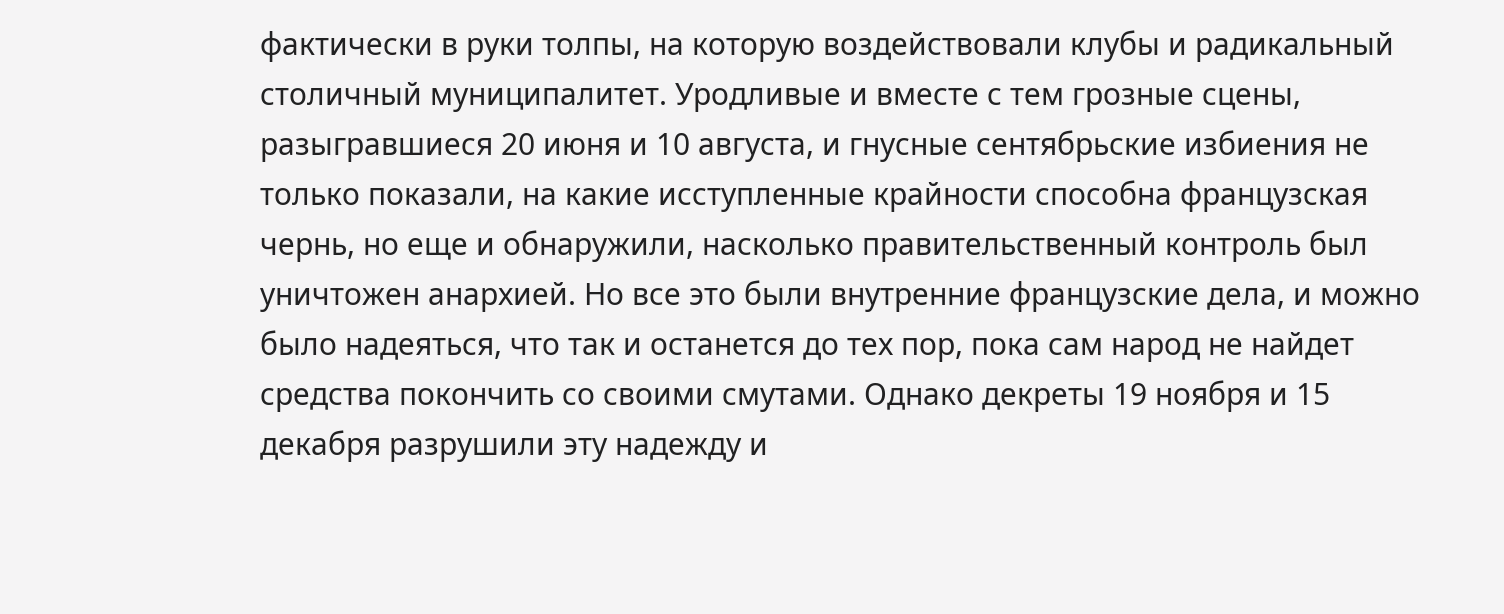фактически в руки толпы, на которую воздействовали клубы и радикальный столичный муниципалитет. Уродливые и вместе с тем грозные сцены, разыгравшиеся 20 июня и 10 августа, и гнусные сентябрьские избиения не только показали, на какие исступленные крайности способна французская чернь, но еще и обнаружили, насколько правительственный контроль был уничтожен анархией. Но все это были внутренние французские дела, и можно было надеяться, что так и останется до тех пор, пока сам народ не найдет средства покончить со своими смутами. Однако декреты 19 ноября и 15 декабря разрушили эту надежду и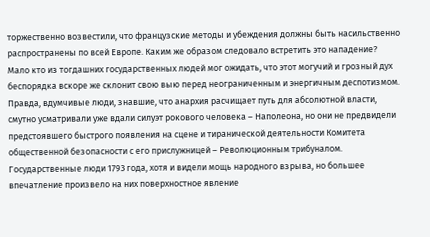торжественно возвестили, что французские методы и убеждения должны быть насильственно распространены по всей Европе. Каким же образом следовало встретить это нападение?
Мало кто из тогдашних государственных людей мог ожидать, что этот могучий и грозный дух беспорядка вскоре же склонит свою выю перед неограниченным и энергичным деспотизмом. Правда, вдумчивые люди, знавшие, что анархия расчищает путь для абсолютной власти, смутно усматривали уже вдали силуэт рокового человека – Наполеона, но они не предвидели предстоявшего быстрого появления на сцене и тиранической деятельности Комитета общественной безопасности с его прислужницей – Революционным трибуналом. Государственные люди 1793 года, хотя и видели мощь народного взрыва, но большее впечатление произвело на них поверхностное явление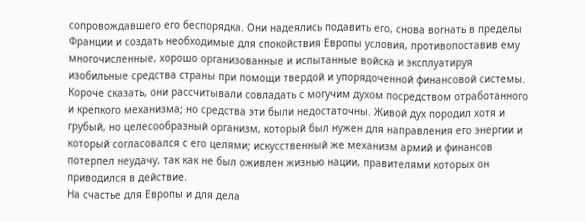сопровождавшего его беспорядка. Они надеялись подавить его, снова вогнать в пределы Франции и создать необходимые для спокойствия Европы условия, противопоставив ему многочисленные, хорошо организованные и испытанные войска и эксплуатируя изобильные средства страны при помощи твердой и упорядоченной финансовой системы. Короче сказать, они рассчитывали совладать с могучим духом посредством отработанного и крепкого механизма; но средства эти были недостаточны. Живой дух породил хотя и грубый, но целесообразный организм, который был нужен для направления его энергии и который согласовался с его целями; искусственный же механизм армий и финансов потерпел неудачу, так как не был оживлен жизнью нации, правителями которых он приводился в действие.
На счастье для Европы и для дела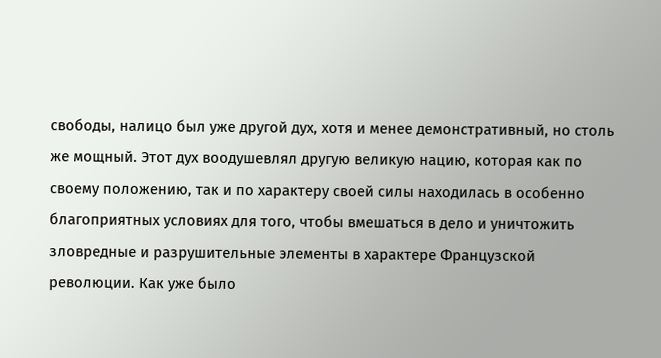свободы, налицо был уже другой дух, хотя и менее демонстративный, но столь же мощный. Этот дух воодушевлял другую великую нацию, которая как по своему положению, так и по характеру своей силы находилась в особенно благоприятных условиях для того, чтобы вмешаться в дело и уничтожить зловредные и разрушительные элементы в характере Французской революции. Как уже было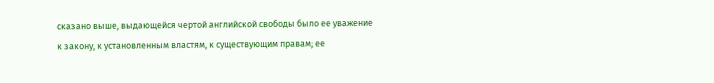сказано выше, выдающейся чертой английской свободы было ее уважение к закону, к установленным властям, к существующим правам; ее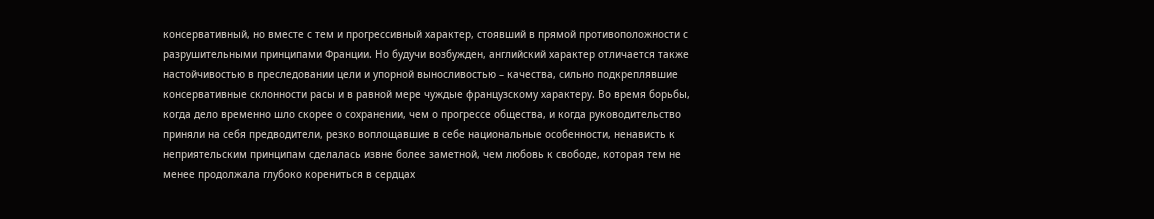консервативный, но вместе с тем и прогрессивный характер, стоявший в прямой противоположности с разрушительными принципами Франции. Но будучи возбужден, английский характер отличается также настойчивостью в преследовании цели и упорной выносливостью – качества, сильно подкреплявшие консервативные склонности расы и в равной мере чуждые французскому характеру. Во время борьбы, когда дело временно шло скорее о сохранении, чем о прогрессе общества, и когда руководительство приняли на себя предводители, резко воплощавшие в себе национальные особенности, ненависть к неприятельским принципам сделалась извне более заметной, чем любовь к свободе, которая тем не менее продолжала глубоко корениться в сердцах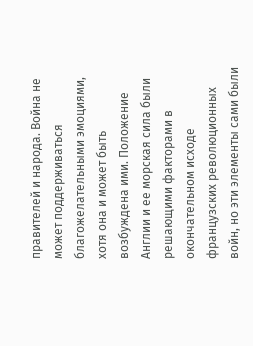правителей и народа. Война не может поддерживаться благожелательными эмоциями, хотя она и может быть возбуждена ими. Положение Англии и ее морская сила были решающими факторами в окончательном исходе французских революционных войн, но эти элементы сами были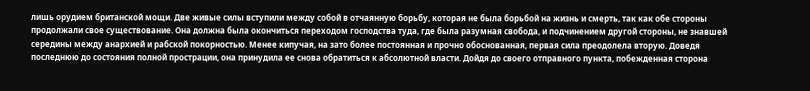лишь орудием британской мощи. Две живые силы вступили между собой в отчаянную борьбу, которая не была борьбой на жизнь и смерть, так как обе стороны продолжали свое существование. Она должна была окончиться переходом господства туда, где была разумная свобода, и подчинением другой стороны, не знавшей середины между анархией и рабской покорностью. Менее кипучая, на зато более постоянная и прочно обоснованная, первая сила преодолела вторую. Доведя последнюю до состояния полной прострации, она принудила ее снова обратиться к абсолютной власти. Дойдя до своего отправного пункта, побежденная сторона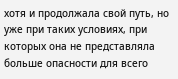хотя и продолжала свой путь, но уже при таких условиях, при которых она не представляла больше опасности для всего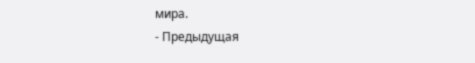мира.
- Предыдущая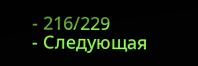- 216/229
- Следующая